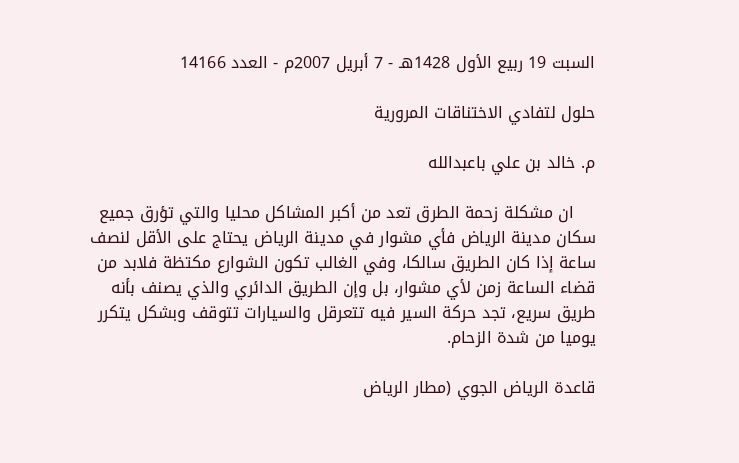السبت 19 ربيع الأول 1428هـ - 7 أبريل 2007م - العدد 14166

حلول لتفادي الاختناقات المرورية

م. خالد بن علي باعبدالله

    ان مشكلة زحمة الطرق تعد من أكبر المشاكل محليا والتي تؤرق جميع سكان مدينة الرياض فأي مشوار في مدينة الرياض يحتاج على الأقل لنصف ساعة إذا كان الطريق سالكا، وفي الغالب تكون الشوارع مكتظة فلابد من قضاء الساعة زمن لأي مشوار، بل وإن الطريق الدائري والذي يصنف بأنه طريق سريع، تجد حركة السير فيه تتعرقل والسيارات تتوقف وبشكل يتكرر يوميا من شدة الزحام.

قاعدة الرياض الجوي (مطار الرياض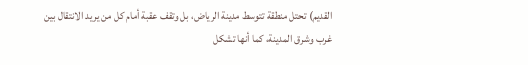القديم) تحتل منطقة تتوسط مدينة الرياض، بل وتقف عقبة أمام كل من يريد الانتقال بين غرب وشرق المدينة، كما أنها تشكل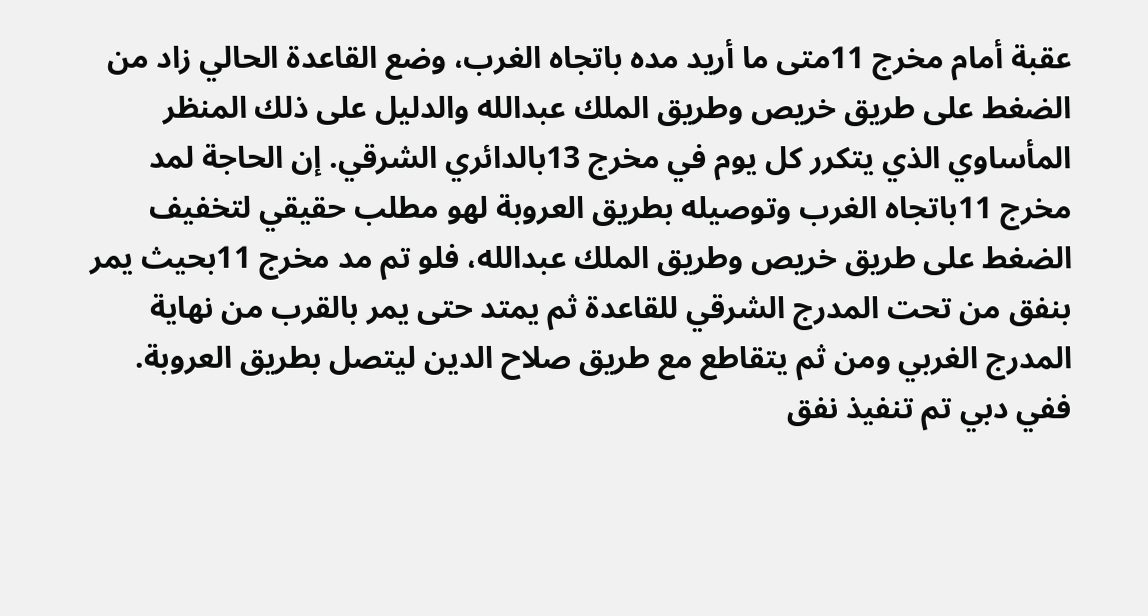عقبة أمام مخرج 11متى ما أريد مده باتجاه الغرب، وضع القاعدة الحالي زاد من الضغط على طريق خريص وطريق الملك عبدالله والدليل على ذلك المنظر المأساوي الذي يتكرر كل يوم في مخرج 13بالدائري الشرقي. إن الحاجة لمد مخرج 11باتجاه الغرب وتوصيله بطريق العروبة لهو مطلب حقيقي لتخفيف الضغط على طريق خريص وطريق الملك عبدالله، فلو تم مد مخرج 11بحيث يمر بنفق من تحت المدرج الشرقي للقاعدة ثم يمتد حتى يمر بالقرب من نهاية المدرج الغربي ومن ثم يتقاطع مع طريق صلاح الدين ليتصل بطريق العروبة. ففي دبي تم تنفيذ نفق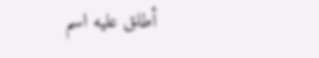أطلق عليه اسم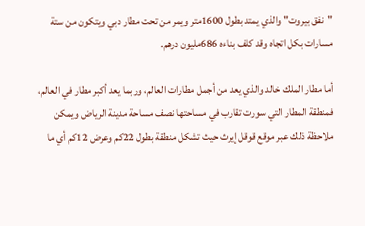"نفق بيروت" والذي يمتد بطول 1600متر ويمر من تحت مطار دبي ويتكون من ستة مسارات بكل اتجاه وقد كلف بناءه 686مليون درهم.

أما مطار الملك خالد والذي يعد من أجمل مطارات العالم، وربما يعد أكبر مطار في العالم، فمنطقة المطار التي سورت تقارب في مساحتها نصف مساحة مدينة الرياض ويمكن ملاحظة ذلك عبر موقع قوقل إيرث حيث تشكل منطقة بطول 22كم وعرض 12كم أي ما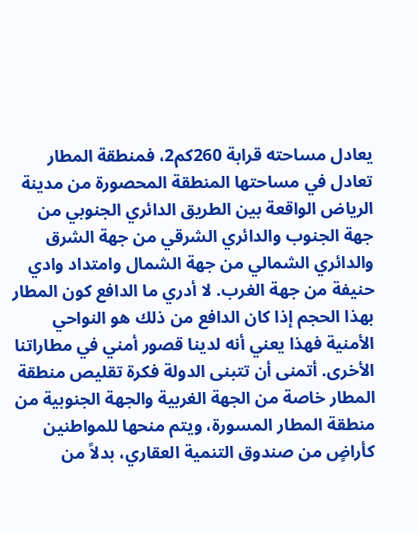يعادل مساحته قرابة 260كم2، فمنطقة المطار تعادل في مساحتها المنطقة المحصورة من مدينة الرياض الواقعة بين الطريق الدائري الجنوبي من جهة الجنوب والدائري الشرقي من جهة الشرق والدائري الشمالي من جهة الشمال وامتداد وادي حنيفة من جهة الغرب. لا أدري ما الدافع كون المطار بهذا الحجم إذا كان الدافع من ذلك هو النواحي الأمنية فهذا يعني أنه لدينا قصور أمني في مطاراتنا الأخرى. أتمنى أن تتبنى الدولة فكرة تقليص منطقة المطار خاصة من الجهة الغربية والجهة الجنوبية من منطقة المطار المسورة، ويتم منحها للمواطنين كأراضٍ من صندوق التنمية العقاري، بدلاً من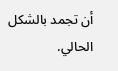أن تجمد بالشكل الحالي.